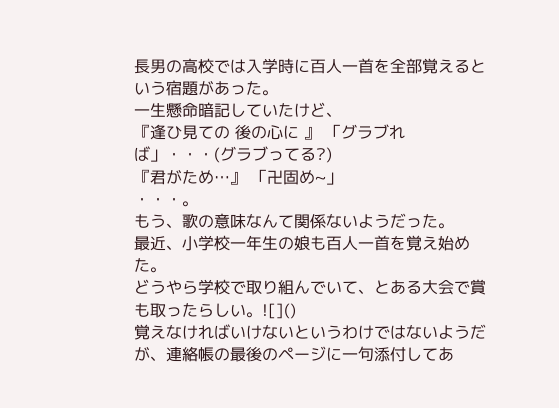長男の高校では入学時に百人一首を全部覚えるという宿題があった。
一生懸命暗記していたけど、
『逢ひ見ての 後の心に 』 「グラブれば」・・・(グラブってる?)
『君がため…』 「卍固め~」
・・・。
もう、歌の意味なんて関係ないようだった。
最近、小学校一年生の娘も百人一首を覚え始めた。
どうやら学校で取り組んでいて、とある大会で賞も取ったらしい。![]()
覚えなければいけないというわけではないようだが、連絡帳の最後のページに一句添付してあ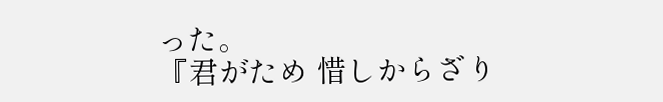った。
『君がため 惜しからざり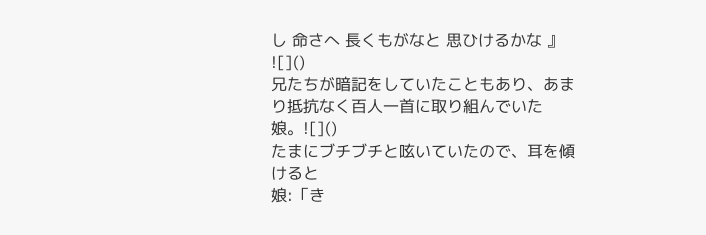し 命さへ 長くもがなと 思ひけるかな 』 ![]()
兄たちが暗記をしていたこともあり、あまり抵抗なく百人一首に取り組んでいた娘。![]()
たまにブチブチと呟いていたので、耳を傾けると
娘:「き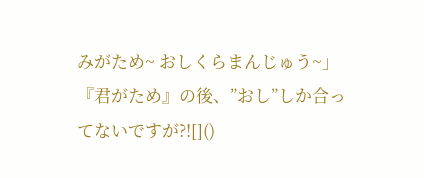みがため~ おしくらまんじゅう~」
『君がため』の後、”おし”しか合ってないですが?![]()